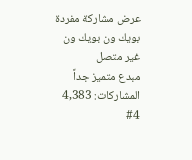عرض مشاركة مفردة
بويك ون بويك ون غير متصل
مبدع متميز جداً
المشاركات: 4,383
#4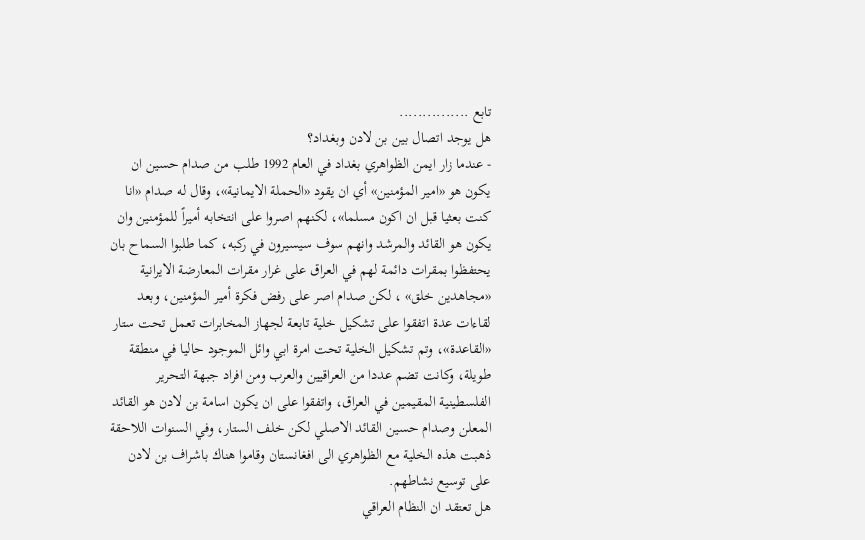تابع ...............
هل يوجد اتصال بين بن لادن وبغداد؟
- عندما زار ايمن الظواهري بغداد في العام 1992 طلب من صدام حسين ان يكون هو «امير المؤمنين» أي ان يقود «الحملة الايمانية»، وقال له صدام «انا كنت بعثيا قبل ان اكون مسلما»، لكنهم اصروا على انتخابه أميراً للمؤمنين وان يكون هو القائد والمرشد وانهم سوف سيسيرون في ركبه، كما طلبوا السماح بان يحتفظوا بمقرات دائمة لهم في العراق على غرار مقرات المعارضة الايرانية «مجاهدين خلق» ، لكن صدام اصر على رفض فكرة أمير المؤمنين، وبعد لقاءات عدة اتفقوا على تشكيل خلية تابعة لجهاز المخابرات تعمل تحت ستار «القاعدة»، وتم تشكيل الخلية تحت امرة ابي وائل الموجود حاليا في منطقة طويلة، وكانت تضم عددا من العراقيين والعرب ومن افراد جبهة التحرير الفلسطينية المقيمين في العراق، واتفقوا على ان يكون اسامة بن لادن هو القائد المعلن وصدام حسين القائد الاصلي لكن خلف الستار، وفي السنوات اللاحقة ذهبت هذه الخلية مع الظواهري الى افغانستان وقاموا هناك باشراف بن لادن على توسيع نشاطهم.
هل تعتقد ان النظام العراقي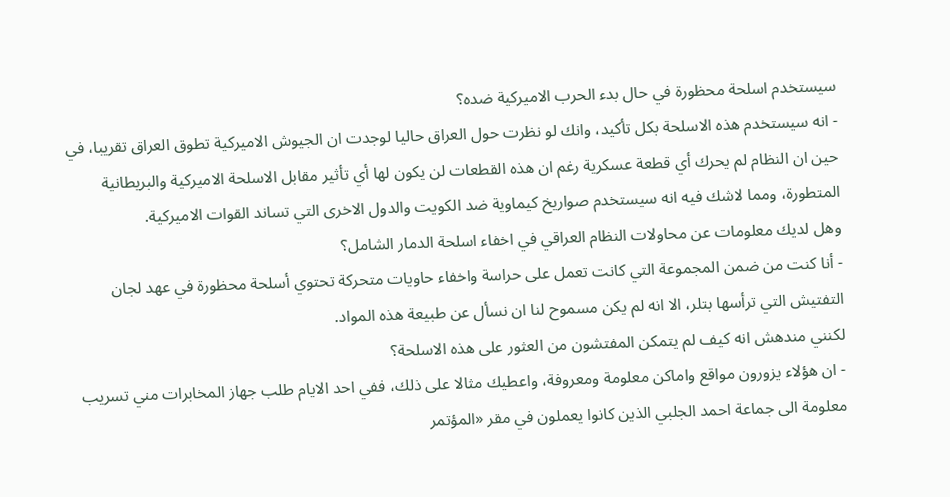سيستخدم اسلحة محظورة في حال بدء الحرب الاميركية ضده؟
- انه سيستخدم هذه الاسلحة بكل تأكيد، وانك لو نظرت حول العراق حاليا لوجدت ان الجيوش الاميركية تطوق العراق تقريبا، في حين ان النظام لم يحرك أي قطعة عسكرية رغم ان هذه القطعات لن يكون لها أي تأثير مقابل الاسلحة الاميركية والبريطانية المتطورة، ومما لاشك فيه انه سيستخدم صواريخ كيماوية ضد الكويت والدول الاخرى التي تساند القوات الاميركية.
وهل لديك معلومات عن محاولات النظام العراقي في اخفاء اسلحة الدمار الشامل؟
- أنا كنت من ضمن المجموعة التي كانت تعمل على حراسة واخفاء حاويات متحركة تحتوي أسلحة محظورة في عهد لجان التفتيش التي ترأسها بتلر، الا انه لم يكن مسموح لنا ان نسأل عن طبيعة هذه المواد.
لكنني مندهش انه كيف لم يتمكن المفتشون من العثور على هذه الاسلحة؟
- ان هؤلاء يزورون مواقع واماكن معلومة ومعروفة، واعطيك مثالا على ذلك، ففي احد الايام طلب جهاز المخابرات مني تسريب معلومة الى جماعة احمد الجلبي الذين كانوا يعملون في مقر «المؤتمر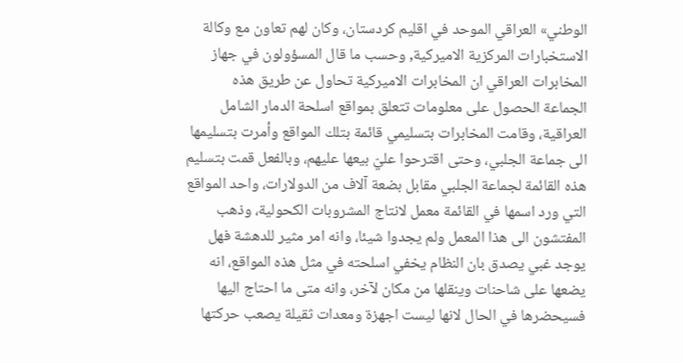الوطني» العراقي الموحد في اقليم كردستان، وكان لهم تعاون مع وكالة الاستخبارات المركزية الاميركية, وحسب ما قال المسؤولون في جهاز المخابرات العراقي ان المخابرات الاميركية تحاول عن طريق هذه الجماعة الحصول على معلومات تتعلق بمواقع اسلحة الدمار الشامل العراقية، وقامت المخابرات بتسليمي قائمة بتلك المواقع وأمرت بتسليمها الى جماعة الجلبي، وحتى اقترحوا عليّ بيعها عليهم، وبالفعل قمت بتسليم هذه القائمة لجماعة الجلبي مقابل بضعة آلاف من الدولارات، واحد المواقع التي ورد اسمها في القائمة معمل لانتاج المشروبات الكحولية، وذهب المفتشون الى هذا المعمل ولم يجدوا شيئا، وانه امر مثير للدهشة فهل يوجد غبي يصدق بان النظام يخفي اسلحته في مثل هذه المواقع، انه يضعها على شاحنات وينقلها من مكان لآخر، وانه متى ما احتاج اليها فسيحضرها في الحال لانها ليست اجهزة ومعدات ثقيلة يصعب حركتها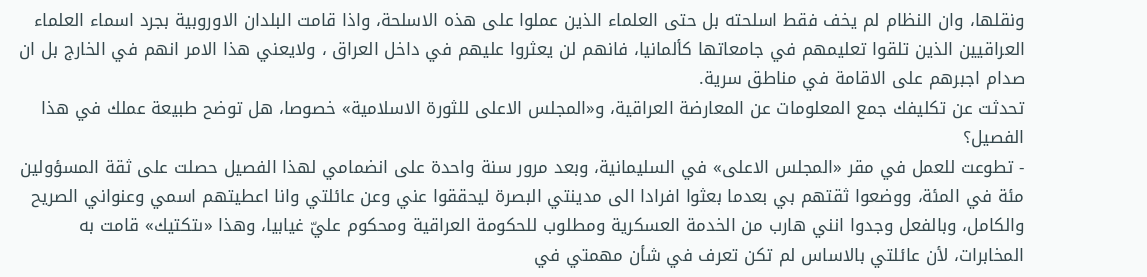ونقلها، وان النظام لم يخف فقط اسلحته بل حتى العلماء الذين عملوا على هذه الاسلحة، واذا قامت البلدان الاوروبية بجرد اسماء العلماء العراقيين الذين تلقوا تعليمهم في جامعاتها كألمانيا، فانهم لن يعثروا عليهم في داخل العراق ، ولايعني هذا الامر انهم في الخارج بل ان صدام اجبرهم على الاقامة في مناطق سرية.
تحدثت عن تكليفك جمع المعلومات عن المعارضة العراقية، و«المجلس الاعلى للثورة الاسلامية» خصوصا، هل توضح طبيعة عملك في هذا الفصيل؟
- تطوعت للعمل في مقر «المجلس الاعلى» في السليمانية، وبعد مرور سنة واحدة على انضمامي لهذا الفصيل حصلت على ثقة المسؤولين مئة في المئة، ووضعوا ثقتهم بي بعدما بعثوا افرادا الى مدينتي البصرة ليحققوا عني وعن عائلتي وانا اعطيتهم اسمي وعنواني الصريح والكامل، وبالفعل وجدوا انني هارب من الخدمة العسكرية ومطلوب للحكومة العراقية ومحكوم عليّ غيابيا، وهذا «ىتكتيك» قامت به المخابرات، لأن عائلتي بالاساس لم تكن تعرف في شأن مهمتي في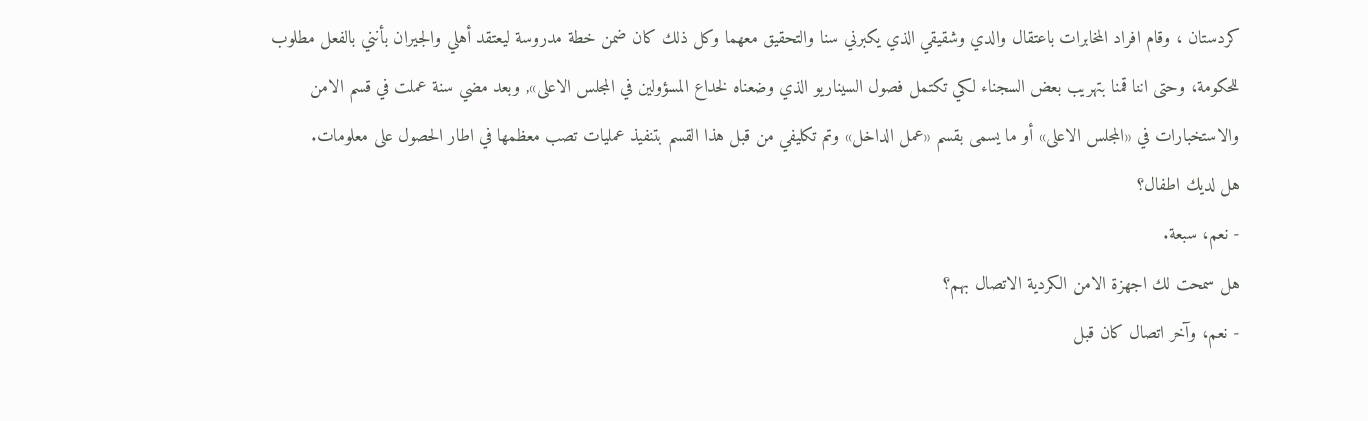كردستان ، وقام افراد المخابرات باعتقال والدي وشقيقي الذي يكبرني سنا والتحقيق معهما وكل ذلك كان ضمن خطة مدروسة ليعتقد أهلي والجيران بأنني بالفعل مطلوب للحكومة، وحتى اننا قمنا بتهريب بعض السجناء لكي تكتمل فصول السيناريو الذي وضعناه لخداع المسؤولين في المجلس الاعلى», وبعد مضي سنة عملت في قسم الامن والاستخبارات في «المجلس الاعلى» أو ما يسمى بقسم «عمل الداخل» وتم تكليفي من قبل هذا القسم بتنفيذ عمليات تصب معظمها في اطار الحصول على معلومات.
هل لديك اطفال؟
- نعم، سبعة.
هل سمحت لك اجهزة الامن الكردية الاتصال بهم؟
- نعم، وآخر اتصال كان قبل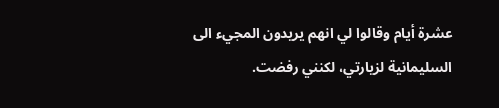عشرة أيام وقالوا لي انهم يريدون المجيء الى السليمانية لزيارتي، لكنني رفضت.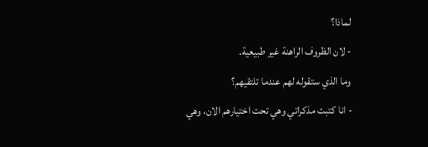لماذا؟
- لان الظروف الراهنة غير طبيعية.
وما الذي ستقوله لهم عندما تلتقيهم؟
- انا كتبت مذكراتي وهي تحت اختيارهم الان، وهي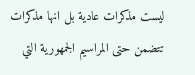ليست مذكرات عادية بل انها مذكرات تتضمن حتى المراسيم الجمهورية التي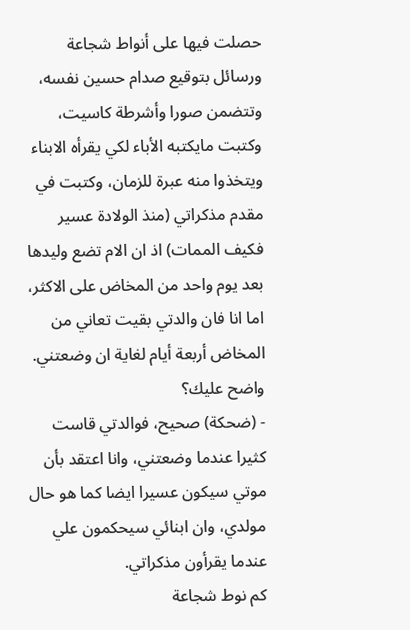حصلت فيها على أنواط شجاعة ورسائل بتوقيع صدام حسين نفسه، وتتضمن صورا وأشرطة كاسيت، وكتبت مايكتبه الأباء لكي يقرأه الابناء ويتخذوا منه عبرة للزمان، وكتبت في مقدم مذكراتي (منذ الولادة عسير فكيف الممات) اذ ان الام تضع وليدها بعد يوم واحد من المخاض على الاكثر، اما انا فان والدتي بقيت تعاني من المخاض أربعة أيام لغاية ان وضعتني.
واضح عليك؟
- (ضحكة) صحيح، فوالدتي قاست كثيرا عندما وضعتني، وانا اعتقد بأن موتي سيكون عسيرا ايضا كما هو حال مولدي، وان ابنائي سيحكمون علي عندما يقرأون مذكراتي.
كم نوط شجاعة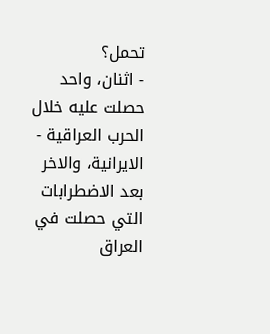تحمل؟
- اثنان، واحد حصلت عليه خلال الحرب العراقية - الايرانية، والاخر بعد الاضطرابات التي حصلت في العراق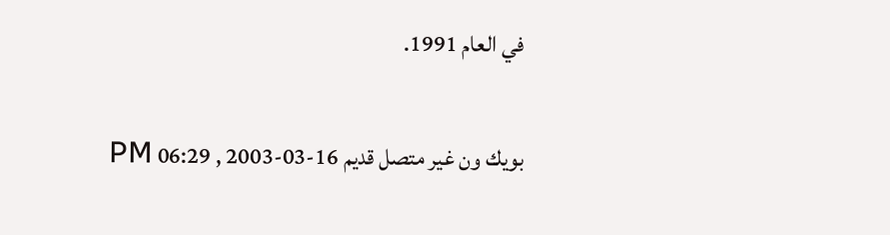في العام 1991.

بويك ون غير متصل قديم 16-03-2003 , 06:29 PM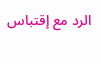الرد مع إقتباس